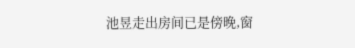池昱走出房间已是傍晚,窗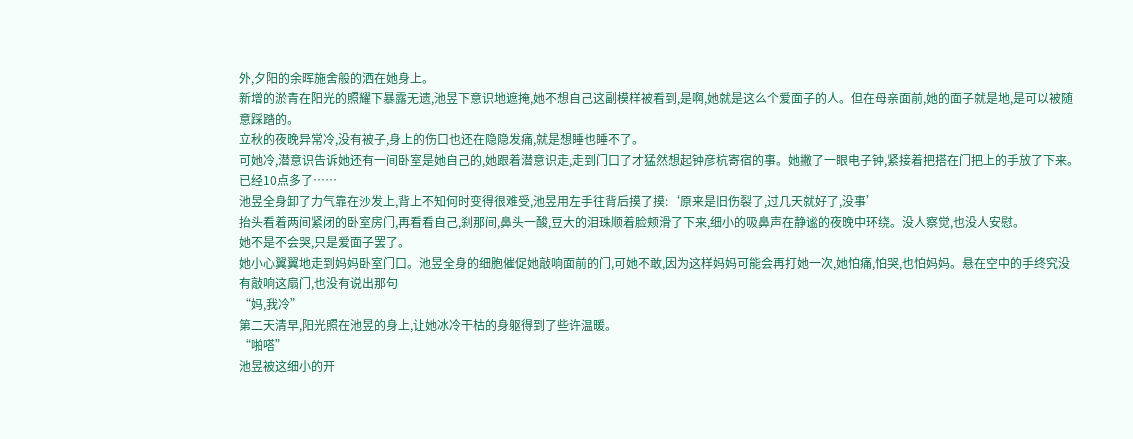外,夕阳的余晖施舍般的洒在她身上。
新增的淤青在阳光的照耀下暴露无遗,池昱下意识地遮掩,她不想自己这副模样被看到,是啊,她就是这么个爱面子的人。但在母亲面前,她的面子就是地,是可以被随意踩踏的。
立秋的夜晚异常冷,没有被子,身上的伤口也还在隐隐发痛,就是想睡也睡不了。
可她冷,潜意识告诉她还有一间卧室是她自己的,她跟着潜意识走,走到门口了才猛然想起钟彦杭寄宿的事。她撇了一眼电子钟,紧接着把搭在门把上的手放了下来。
已经10点多了……
池昱全身卸了力气靠在沙发上,背上不知何时变得很难受,池昱用左手往背后摸了摸:‘原来是旧伤裂了,过几天就好了,没事’
抬头看着两间紧闭的卧室房门,再看看自己,刹那间,鼻头一酸,豆大的泪珠顺着脸颊滑了下来,细小的吸鼻声在静谧的夜晚中环绕。没人察觉,也没人安慰。
她不是不会哭,只是爱面子罢了。
她小心翼翼地走到妈妈卧室门口。池昱全身的细胞催促她敲响面前的门,可她不敢,因为这样妈妈可能会再打她一次,她怕痛,怕哭,也怕妈妈。悬在空中的手终究没有敲响这扇门,也没有说出那句
“妈,我冷”
第二天清早,阳光照在池昱的身上,让她冰冷干枯的身躯得到了些许温暖。
“啪嗒”
池昱被这细小的开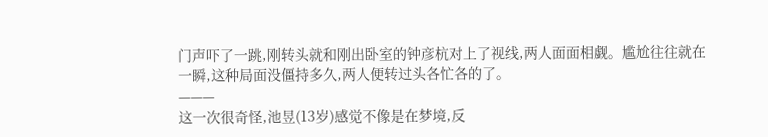门声吓了一跳,刚转头就和刚出卧室的钟彦杭对上了视线,两人面面相觑。尴尬往往就在一瞬,这种局面没僵持多久,两人便转过头各忙各的了。
———
这一次很奇怪,池昱(13岁)感觉不像是在梦境,反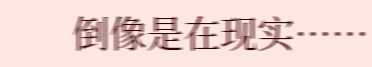倒像是在现实……